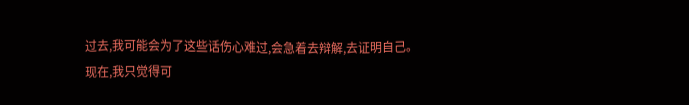过去,我可能会为了这些话伤心难过,会急着去辩解,去证明自己。
现在,我只觉得可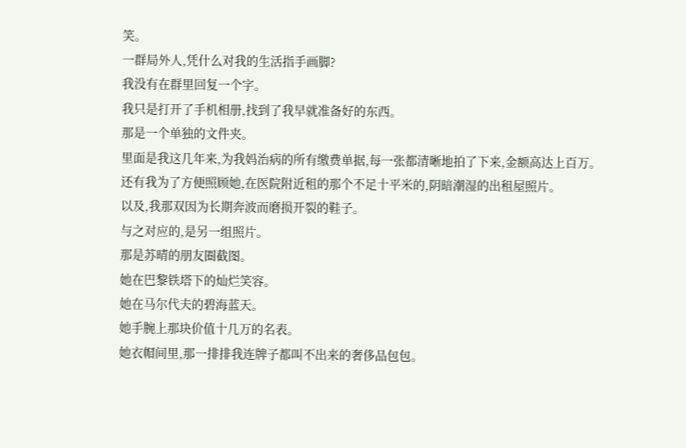笑。
一群局外人,凭什么对我的生活指手画脚?
我没有在群里回复一个字。
我只是打开了手机相册,找到了我早就准备好的东西。
那是一个单独的文件夹。
里面是我这几年来,为我妈治病的所有缴费单据,每一张都清晰地拍了下来,金额高达上百万。
还有我为了方便照顾她,在医院附近租的那个不足十平米的,阴暗潮湿的出租屋照片。
以及,我那双因为长期奔波而磨损开裂的鞋子。
与之对应的,是另一组照片。
那是苏晴的朋友圈截图。
她在巴黎铁塔下的灿烂笑容。
她在马尔代夫的碧海蓝天。
她手腕上那块价值十几万的名表。
她衣帽间里,那一排排我连牌子都叫不出来的奢侈品包包。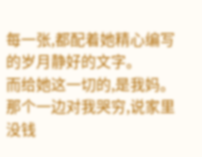每一张,都配着她精心编写的岁月静好的文字。
而给她这一切的,是我妈。
那个一边对我哭穷,说家里没钱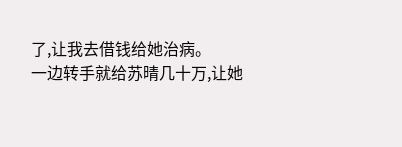了,让我去借钱给她治病。
一边转手就给苏晴几十万,让她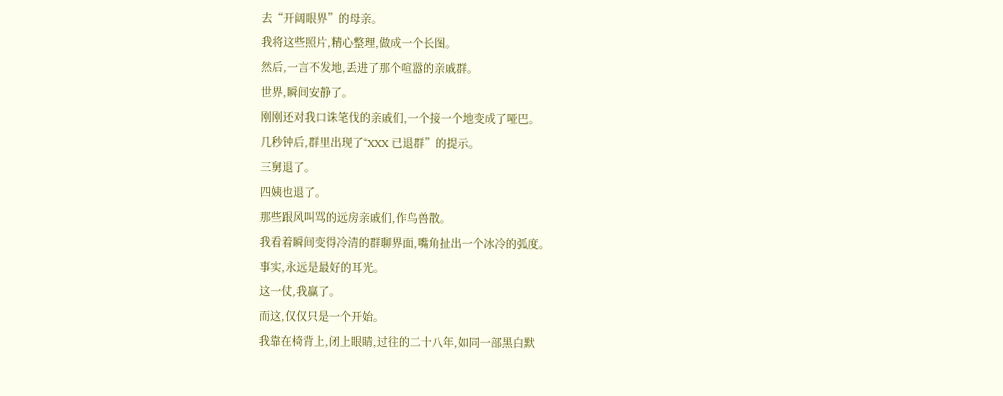去“开阔眼界”的母亲。
我将这些照片,精心整理,做成一个长图。
然后,一言不发地,丢进了那个喧嚣的亲戚群。
世界,瞬间安静了。
刚刚还对我口诛笔伐的亲戚们,一个接一个地变成了哑巴。
几秒钟后,群里出现了“XXX 已退群”的提示。
三舅退了。
四姨也退了。
那些跟风叫骂的远房亲戚们,作鸟兽散。
我看着瞬间变得冷清的群聊界面,嘴角扯出一个冰冷的弧度。
事实,永远是最好的耳光。
这一仗,我赢了。
而这,仅仅只是一个开始。
我靠在椅背上,闭上眼睛,过往的二十八年,如同一部黑白默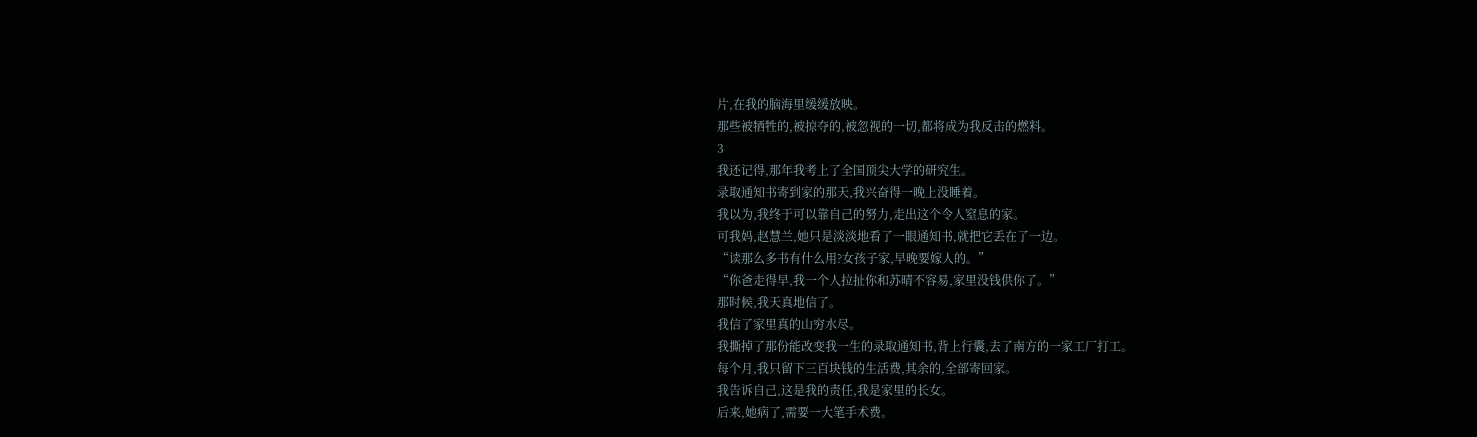片,在我的脑海里缓缓放映。
那些被牺牲的,被掠夺的,被忽视的一切,都将成为我反击的燃料。
3
我还记得,那年我考上了全国顶尖大学的研究生。
录取通知书寄到家的那天,我兴奋得一晚上没睡着。
我以为,我终于可以靠自己的努力,走出这个令人窒息的家。
可我妈,赵慧兰,她只是淡淡地看了一眼通知书,就把它丢在了一边。
“读那么多书有什么用?女孩子家,早晚要嫁人的。”
“你爸走得早,我一个人拉扯你和苏晴不容易,家里没钱供你了。”
那时候,我天真地信了。
我信了家里真的山穷水尽。
我撕掉了那份能改变我一生的录取通知书,背上行囊,去了南方的一家工厂打工。
每个月,我只留下三百块钱的生活费,其余的,全部寄回家。
我告诉自己,这是我的责任,我是家里的长女。
后来,她病了,需要一大笔手术费。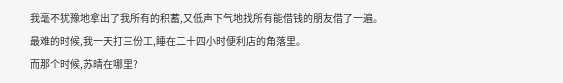我毫不犹豫地拿出了我所有的积蓄,又低声下气地找所有能借钱的朋友借了一遍。
最难的时候,我一天打三份工,睡在二十四小时便利店的角落里。
而那个时候,苏晴在哪里?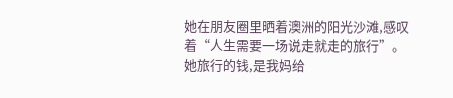她在朋友圈里晒着澳洲的阳光沙滩,感叹着“人生需要一场说走就走的旅行”。
她旅行的钱,是我妈给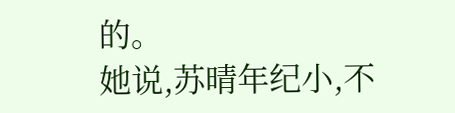的。
她说,苏晴年纪小,不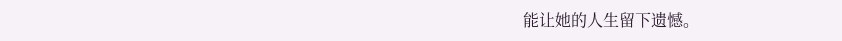能让她的人生留下遗憾。